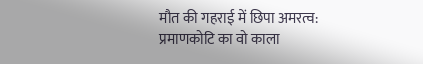मौत की गहराई में छिपा अमरत्व: प्रमाणकोटि का वो काला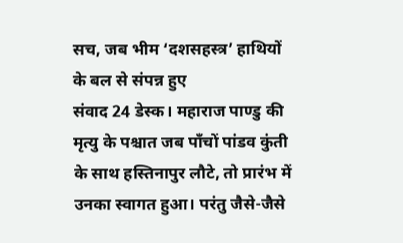सच, जब भीम ‘दशसहस्त्र’ हाथियों के बल से संपन्न हुए
संवाद 24 डेस्क। महाराज पाण्डु की मृत्यु के पश्चात जब पाँचों पांडव कुंती के साथ हस्तिनापुर लौटे, तो प्रारंभ में उनका स्वागत हुआ। परंतु जैसे-जैसे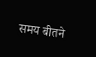समय बीतने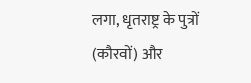लगा, धृतराष्ट्र के पुत्रों (कौरवों) और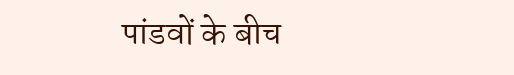पांडवों के बीच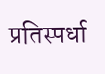प्रतिस्पर्धा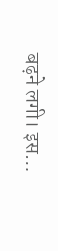बढ़ने लगी। इस…